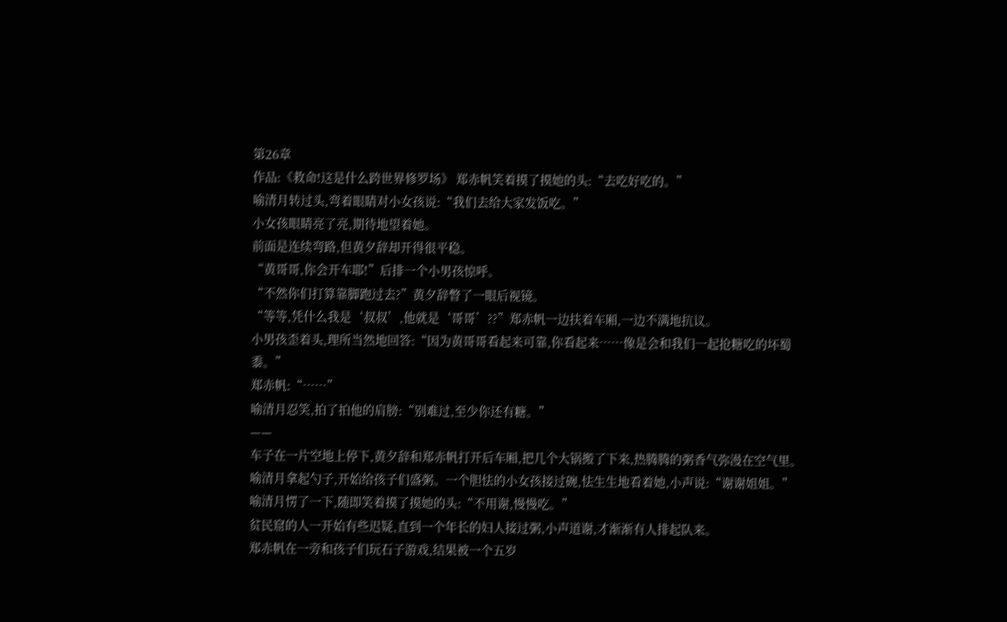第26章
作品:《救命!这是什么跨世界修罗场》 郑赤帆笑着摸了摸她的头:“去吃好吃的。”
喻清月转过头,弯着眼睛对小女孩说:“我们去给大家发饭吃。”
小女孩眼睛亮了亮,期待地望着她。
前面是连续弯路,但黄夕辞却开得很平稳。
“黄哥哥,你会开车耶!”后排一个小男孩惊呼。
“不然你们打算靠脚跑过去?”黄夕辞瞥了一眼后视镜。
“等等,凭什么我是‘叔叔’,他就是‘哥哥’??”郑赤帆一边扶着车厢,一边不满地抗议。
小男孩歪着头,理所当然地回答:“因为黄哥哥看起来可靠,你看起来……像是会和我们一起抢糖吃的坏蜀黍。”
郑赤帆:“……”
喻清月忍笑,拍了拍他的肩膀:“别难过,至少你还有糖。”
——
车子在一片空地上停下,黄夕辞和郑赤帆打开后车厢,把几个大锅搬了下来,热腾腾的粥香气弥漫在空气里。
喻清月拿起勺子,开始给孩子们盛粥。一个胆怯的小女孩接过碗,怯生生地看着她,小声说:“谢谢姐姐。”
喻清月愣了一下,随即笑着摸了摸她的头:“不用谢,慢慢吃。”
贫民窟的人一开始有些迟疑,直到一个年长的妇人接过粥,小声道谢,才渐渐有人排起队来。
郑赤帆在一旁和孩子们玩石子游戏,结果被一个五岁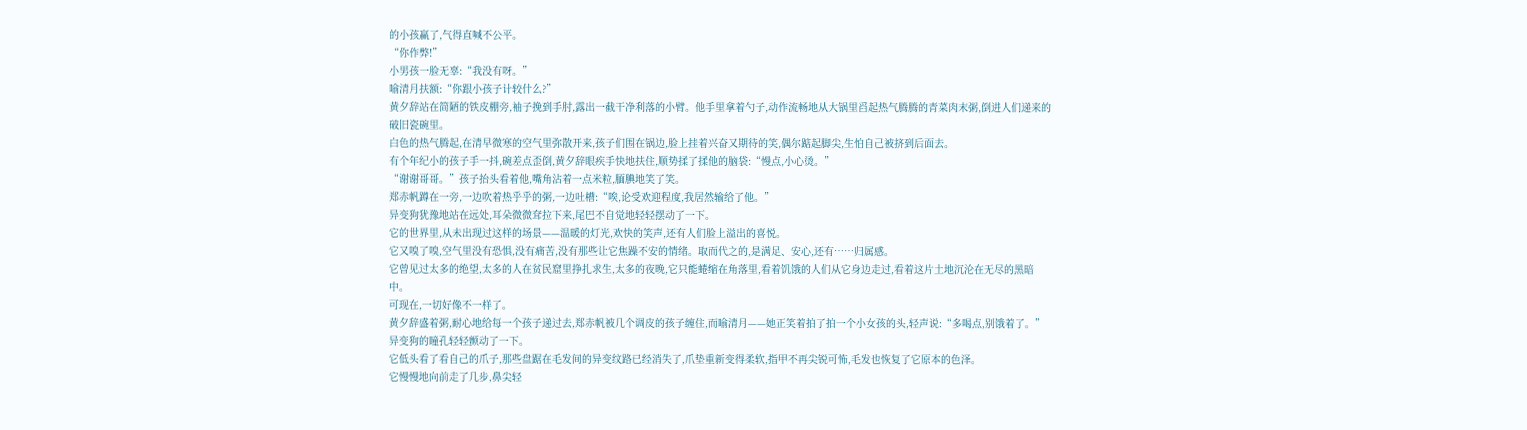的小孩赢了,气得直喊不公平。
“你作弊!”
小男孩一脸无辜:“我没有呀。”
喻清月扶额:“你跟小孩子计较什么?”
黄夕辞站在简陋的铁皮棚旁,袖子挽到手肘,露出一截干净利落的小臂。他手里拿着勺子,动作流畅地从大锅里舀起热气腾腾的青菜肉末粥,倒进人们递来的破旧瓷碗里。
白色的热气腾起,在清早微寒的空气里弥散开来,孩子们围在锅边,脸上挂着兴奋又期待的笑,偶尔踮起脚尖,生怕自己被挤到后面去。
有个年纪小的孩子手一抖,碗差点歪倒,黄夕辞眼疾手快地扶住,顺势揉了揉他的脑袋:“慢点,小心烫。”
“谢谢哥哥。”孩子抬头看着他,嘴角沾着一点米粒,腼腆地笑了笑。
郑赤帆蹲在一旁,一边吹着热乎乎的粥,一边吐槽:“唉,论受欢迎程度,我居然输给了他。”
异变狗犹豫地站在远处,耳朵微微耷拉下来,尾巴不自觉地轻轻摆动了一下。
它的世界里,从未出现过这样的场景——温暖的灯光,欢快的笑声,还有人们脸上溢出的喜悦。
它又嗅了嗅,空气里没有恐惧,没有痛苦,没有那些让它焦躁不安的情绪。取而代之的,是满足、安心,还有……归属感。
它曾见过太多的绝望,太多的人在贫民窟里挣扎求生,太多的夜晚,它只能蜷缩在角落里,看着饥饿的人们从它身边走过,看着这片土地沉沦在无尽的黑暗中。
可现在,一切好像不一样了。
黄夕辞盛着粥,耐心地给每一个孩子递过去,郑赤帆被几个调皮的孩子缠住,而喻清月——她正笑着拍了拍一个小女孩的头,轻声说:“多喝点,别饿着了。”
异变狗的瞳孔轻轻颤动了一下。
它低头看了看自己的爪子,那些盘踞在毛发间的异变纹路已经消失了,爪垫重新变得柔软,指甲不再尖锐可怖,毛发也恢复了它原本的色泽。
它慢慢地向前走了几步,鼻尖轻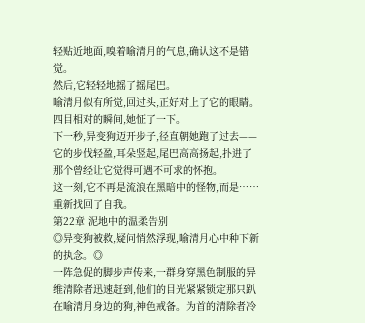轻贴近地面,嗅着喻清月的气息,确认这不是错觉。
然后,它轻轻地摇了摇尾巴。
喻清月似有所觉,回过头,正好对上了它的眼睛。
四目相对的瞬间,她怔了一下。
下一秒,异变狗迈开步子,径直朝她跑了过去——
它的步伐轻盈,耳朵竖起,尾巴高高扬起,扑进了那个曾经让它觉得可遇不可求的怀抱。
这一刻,它不再是流浪在黑暗中的怪物,而是……重新找回了自我。
第22章 泥地中的温柔告别
◎异变狗被救,疑问悄然浮现,喻清月心中种下新的执念。◎
一阵急促的脚步声传来,一群身穿黑色制服的异维清除者迅速赶到,他们的目光紧紧锁定那只趴在喻清月身边的狗,神色戒备。为首的清除者冷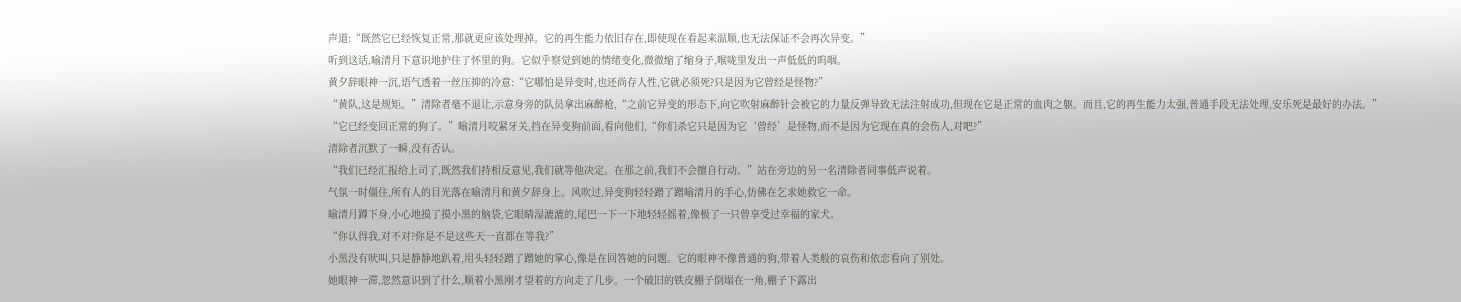声道:“既然它已经恢复正常,那就更应该处理掉。它的再生能力依旧存在,即使现在看起来温顺,也无法保证不会再次异变。”
听到这话,喻清月下意识地护住了怀里的狗。它似乎察觉到她的情绪变化,微微缩了缩身子,喉咙里发出一声低低的呜咽。
黄夕辞眼神一沉,语气透着一丝压抑的冷意:“它哪怕是异变时,也还尚存人性,它就必须死?只是因为它曾经是怪物?”
“黄队,这是规矩。”清除者毫不退让,示意身旁的队员拿出麻醉枪,“之前它异变的形态下,向它吹射麻醉针会被它的力量反弹导致无法注射成功,但现在它是正常的血肉之躯。而且,它的再生能力太强,普通手段无法处理,安乐死是最好的办法。”
“它已经变回正常的狗了。”喻清月咬紧牙关,挡在异变狗前面,看向他们,“你们杀它只是因为它‘曾经’是怪物,而不是因为它现在真的会伤人,对吧?”
清除者沉默了一瞬,没有否认。
“我们已经汇报给上司了,既然我们持相反意见,我们就等他决定。在那之前,我们不会擅自行动。”站在旁边的另一名清除者同事低声说着。
气氛一时僵住,所有人的目光落在喻清月和黄夕辞身上。风吹过,异变狗轻轻蹭了蹭喻清月的手心,仿佛在乞求她救它一命。
喻清月蹲下身,小心地摸了摸小黑的脑袋,它眼睛湿漉漉的,尾巴一下一下地轻轻摇着,像极了一只曾享受过幸福的家犬。
“你认得我,对不对?你是不是这些天一直都在等我?”
小黑没有吠叫,只是静静地趴着,用头轻轻蹭了蹭她的掌心,像是在回答她的问题。它的眼神不像普通的狗,带着人类般的哀伤和依恋看向了别处。
她眼神一滞,忽然意识到了什么,顺着小黑刚才望着的方向走了几步。一个破旧的铁皮棚子倒塌在一角,棚子下露出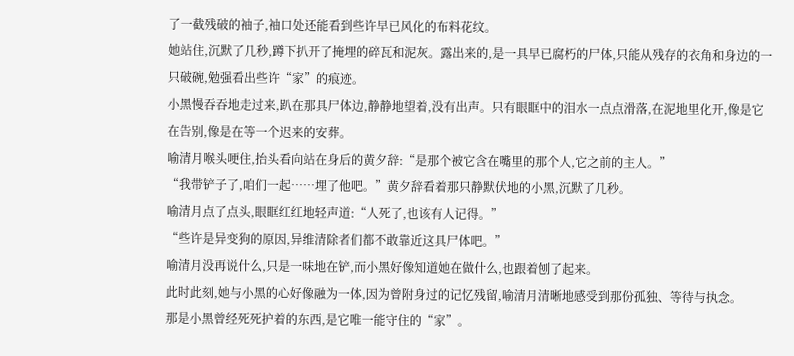了一截残破的袖子,袖口处还能看到些许早已风化的布料花纹。
她站住,沉默了几秒,蹲下扒开了掩埋的碎瓦和泥灰。露出来的,是一具早已腐朽的尸体,只能从残存的衣角和身边的一只破碗,勉强看出些许“家”的痕迹。
小黑慢吞吞地走过来,趴在那具尸体边,静静地望着,没有出声。只有眼眶中的泪水一点点滑落,在泥地里化开,像是它在告别,像是在等一个迟来的安葬。
喻清月喉头哽住,抬头看向站在身后的黄夕辞:“是那个被它含在嘴里的那个人,它之前的主人。”
“我带铲子了,咱们一起……埋了他吧。”黄夕辞看着那只静默伏地的小黑,沉默了几秒。
喻清月点了点头,眼眶红红地轻声道:“人死了,也该有人记得。”
“些许是异变狗的原因,异维清除者们都不敢靠近这具尸体吧。”
喻清月没再说什么,只是一味地在铲,而小黑好像知道她在做什么,也跟着刨了起来。
此时此刻,她与小黑的心好像融为一体,因为曾附身过的记忆残留,喻清月清晰地感受到那份孤独、等待与执念。
那是小黑曾经死死护着的东西,是它唯一能守住的“家”。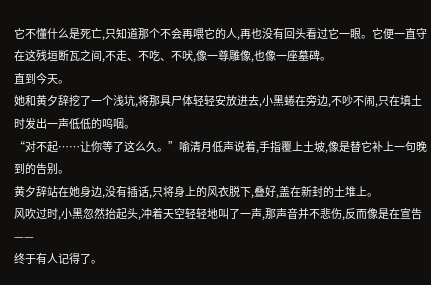它不懂什么是死亡,只知道那个不会再喂它的人,再也没有回头看过它一眼。它便一直守在这残垣断瓦之间,不走、不吃、不吠,像一尊雕像,也像一座墓碑。
直到今天。
她和黄夕辞挖了一个浅坑,将那具尸体轻轻安放进去,小黑蜷在旁边,不吵不闹,只在填土时发出一声低低的呜咽。
“对不起……让你等了这么久。”喻清月低声说着,手指覆上土坡,像是替它补上一句晚到的告别。
黄夕辞站在她身边,没有插话,只将身上的风衣脱下,叠好,盖在新封的土堆上。
风吹过时,小黑忽然抬起头,冲着天空轻轻地叫了一声,那声音并不悲伤,反而像是在宣告——
终于有人记得了。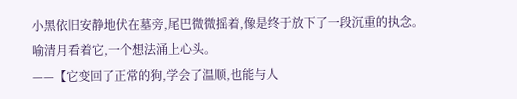小黑依旧安静地伏在墓旁,尾巴微微摇着,像是终于放下了一段沉重的执念。
喻清月看着它,一个想法涌上心头。
——【它变回了正常的狗,学会了温顺,也能与人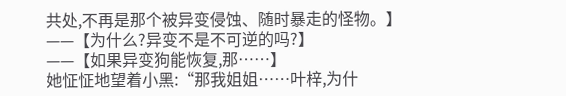共处,不再是那个被异变侵蚀、随时暴走的怪物。】
——【为什么?异变不是不可逆的吗?】
——【如果异变狗能恢复,那……】
她怔怔地望着小黑:“那我姐姐……叶梓,为什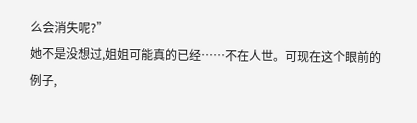么会消失呢?”
她不是没想过,姐姐可能真的已经……不在人世。可现在这个眼前的例子,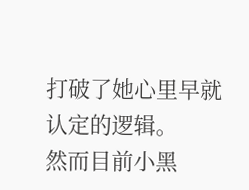打破了她心里早就认定的逻辑。
然而目前小黑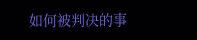如何被判决的事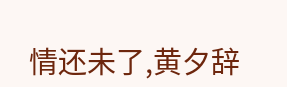情还未了,黄夕辞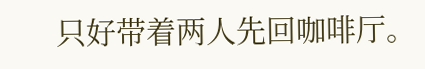只好带着两人先回咖啡厅。